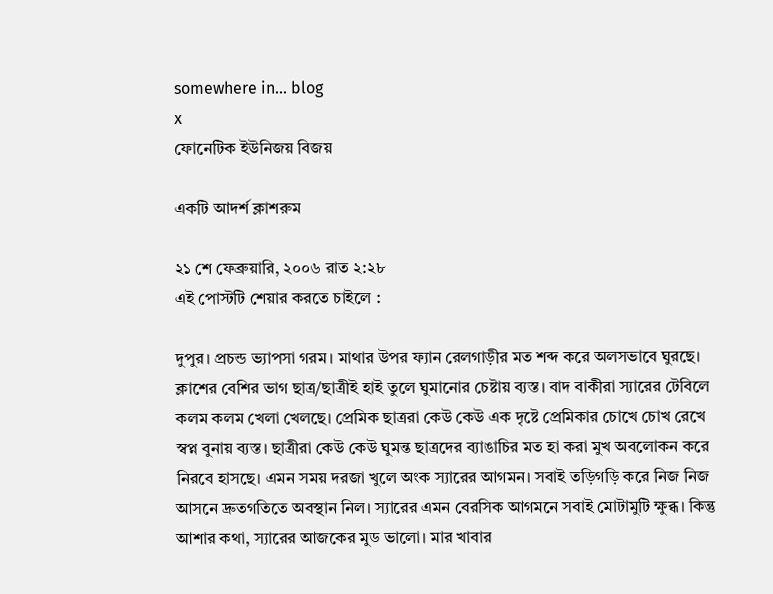somewhere in... blog
x
ফোনেটিক ইউনিজয় বিজয়

একটি আদর্শ ক্লাশরুম

২১ শে ফেব্রুয়ারি, ২০০৬ রাত ২:২৮
এই পোস্টটি শেয়ার করতে চাইলে :

দুপুর। প্রচন্ড ভ্যাপসা গরম। মাথার উপর ফ্যান রেলগাড়ীর মত শব্দ করে অলসভাবে ঘুরছে। ক্লাশের বেশির ভাগ ছাত্র/ছাত্রীই হাই তুলে ঘুমানোর চেষ্টায় ব্যস্ত। বাদ বাকীরা স্যারের টেবিলে কলম কলম খেলা খেলছে। প্রেমিক ছাত্ররা কেউ কেউ এক দৃষ্টে প্রেমিকার চোখে চোখ রেখে স্বপ্ন বুনায় ব্যস্ত। ছাত্রীরা কেউ কেউ ঘুমন্ত ছাত্রদের ব্যাঙাচির মত হা করা মুখ অবলোকন করে নিরবে হাসছে। এমন সময় দরজা খুলে অংক স্যারের আগমন। সবাই তড়িগড়ি করে নিজ নিজ আসনে দ্রুতগতিতে অবস্থান নিল। স্যারের এমন বেরসিক আগমনে সবাই মোটামুটি ক্ষুব্ধ। কিন্তু আশার কথা, স্যারের আজকের মুড ভালো। মার খাবার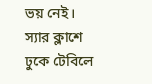ভয় নেই। স্যার ক্লাশে ঢুকে টেবিলে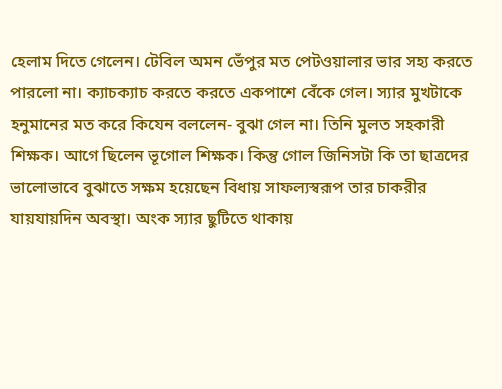হেলাম দিতে গেলেন। টেবিল অমন ভেঁপুর মত পেটওয়ালার ভার সহ্য করতে পারলো না। ক্যাচক্যাচ করতে করতে একপাশে বেঁকে গেল। স্যার মুখটাকে হনুমানের মত করে কিযেন বললেন- বুঝা গেল না। তিনি মুলত সহকারী শিক্ষক। আগে ছিলেন ভূগোল শিক্ষক। কিন্তু গোল জিনিসটা কি তা ছাত্রদের ভালোভাবে বুঝাতে সক্ষম হয়েছেন বিধায় সাফল্যস্বরূপ তার চাকরীর যায়যায়দিন অবস্থা। অংক স্যার ছুটিতে থাকায়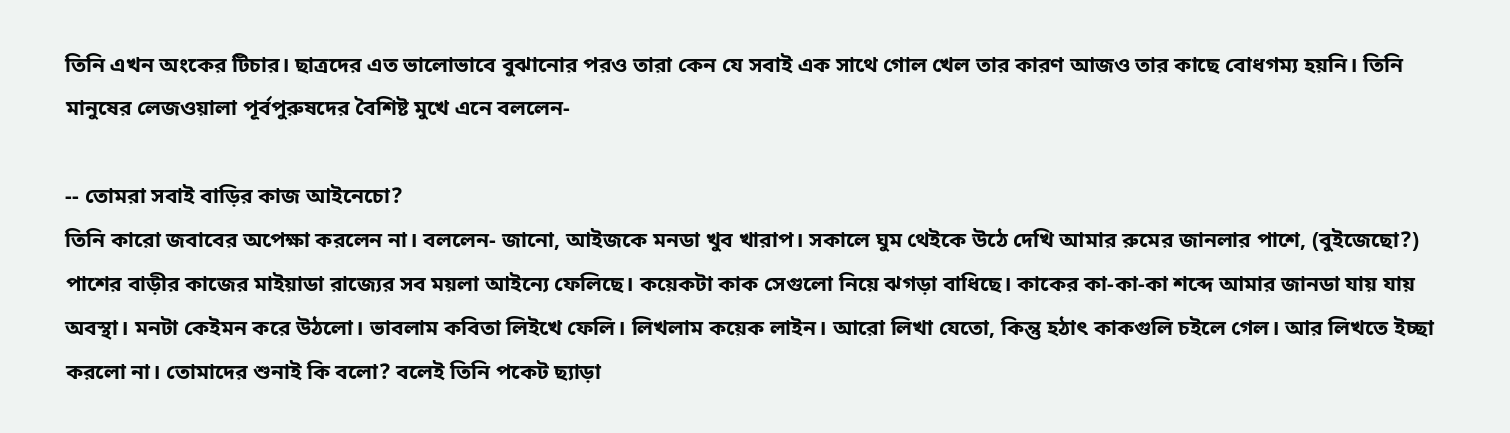তিনি এখন অংকের টিচার। ছাত্রদের এত ভালোভাবে বুঝানোর পরও তারা কেন যে সবাই এক সাথে গোল খেল তার কারণ আজও তার কাছে বোধগম্য হয়নি। তিনি মানুষের লেজওয়ালা পূর্বপুরুষদের বৈশিষ্ট মুখে এনে বললেন-

-- তোমরা সবাই বাড়ির কাজ আইনেচো?
তিনি কারো জবাবের অপেক্ষা করলেন না। বললেন- জানো, আইজকে মনডা খুব খারাপ। সকালে ঘুম থেইকে উঠে দেখি আমার রুমের জানলার পাশে, (বুইজেছো?) পাশের বাড়ীর কাজের মাইয়াডা রাজ্যের সব ময়লা আইন্যে ফেলিছে। কয়েকটা কাক সেগুলো নিয়ে ঝগড়া বাধিছে। কাকের কা-কা-কা শব্দে আমার জানডা যায় যায় অবস্থা। মনটা কেইমন করে উঠলো। ভাবলাম কবিতা লিইখে ফেলি। লিখলাম কয়েক লাইন। আরো লিখা যেতো, কিন্তু হঠাৎ কাকগুলি চইলে গেল। আর লিখতে ইচ্ছা করলো না। তোমাদের শুনাই কি বলো? বলেই তিনি পকেট ছ্যাড়া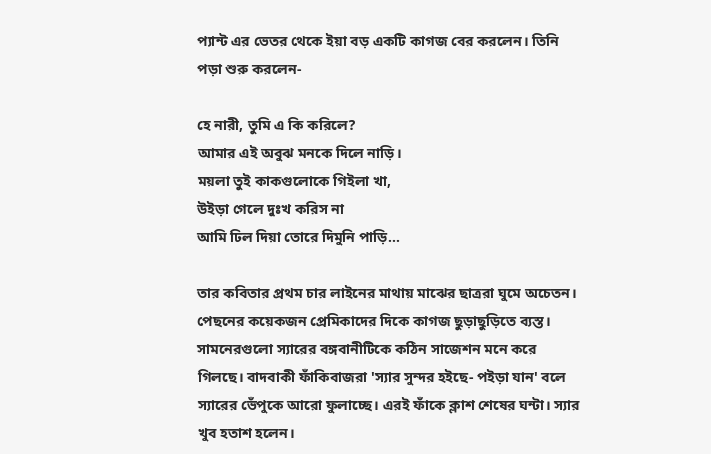প্যান্ট এর ভেতর থেকে ইয়া বড় একটি কাগজ বের করলেন। তিনি পড়া শুরু করলেন-

হে নারী, তুমি এ কি করিলে?
আমার এই অবুঝ মনকে দিলে নাড়ি।
ময়লা তুই কাকগুলোকে গিইলা খা,
উইড়া গেলে দুঃখ করিস না
আমি ঢিল দিয়া তোরে দিমুনি পাড়ি...

তার কবিতার প্রথম চার লাইনের মাথায় মাঝের ছাত্ররা ঘুমে অচেতন। পেছনের কয়েকজন প্রেমিকাদের দিকে কাগজ ছুড়াছুড়িতে ব্যস্ত। সামনেরগুলো স্যারের বঙ্গবানীটিকে কঠিন সাজেশন মনে করে গিলছে। বাদবাকী ফাঁকিবাজরা 'স্যার সুন্দর হইছে- পইড়া যান' বলে স্যারের ভেঁপুকে আরো ফুলাচ্ছে। এরই ফাঁকে ক্লাশ শেষের ঘন্টা। স্যার খুব হতাশ হলেন।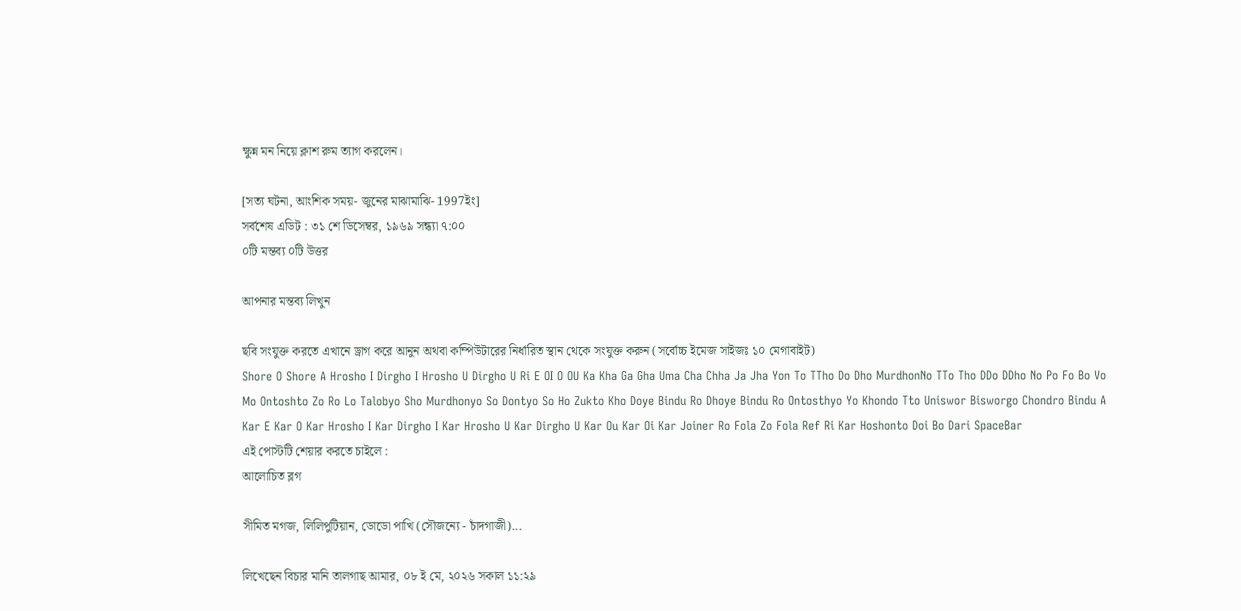ক্ষুন্ন মন নিয়ে ক্লাশ রুম ত্যাগ করলেন।

[সত্য ঘটনা, আংশিক সময়- জুনের মাঝামাঝি- 1997ইং]
সর্বশেষ এডিট : ৩১ শে ডিসেম্বর, ১৯৬৯ সন্ধ্যা ৭:০০
০টি মন্তব্য ০টি উত্তর

আপনার মন্তব্য লিখুন

ছবি সংযুক্ত করতে এখানে ড্রাগ করে আনুন অথবা কম্পিউটারের নির্ধারিত স্থান থেকে সংযুক্ত করুন (সর্বোচ্চ ইমেজ সাইজঃ ১০ মেগাবাইট)
Shore O Shore A Hrosho I Dirgho I Hrosho U Dirgho U Ri E OI O OU Ka Kha Ga Gha Uma Cha Chha Ja Jha Yon To TTho Do Dho MurdhonNo TTo Tho DDo DDho No Po Fo Bo Vo Mo Ontoshto Zo Ro Lo Talobyo Sho Murdhonyo So Dontyo So Ho Zukto Kho Doye Bindu Ro Dhoye Bindu Ro Ontosthyo Yo Khondo Tto Uniswor Bisworgo Chondro Bindu A Kar E Kar O Kar Hrosho I Kar Dirgho I Kar Hrosho U Kar Dirgho U Kar Ou Kar Oi Kar Joiner Ro Fola Zo Fola Ref Ri Kar Hoshonto Doi Bo Dari SpaceBar
এই পোস্টটি শেয়ার করতে চাইলে :
আলোচিত ব্লগ

সীমিত মগজ, লিলিপুটিয়ান, ডোডো পাখি (সৌজন্যে - চাঁদগাজী)...

লিখেছেন বিচার মানি তালগাছ আমার, ০৮ ই মে, ২০২৬ সকাল ১১:২৯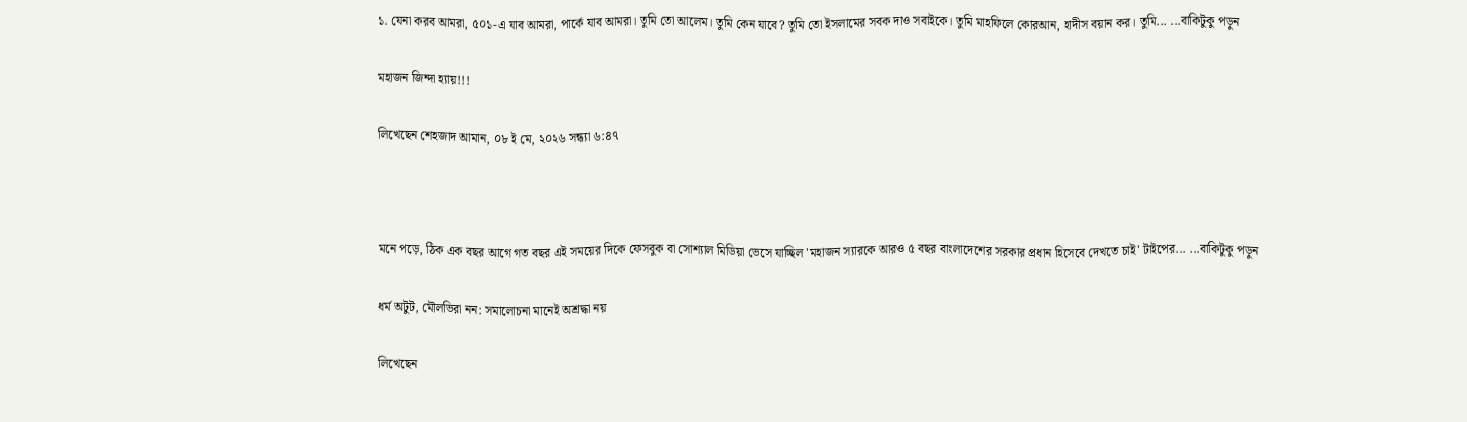১. যেনা করব আমরা, ৫০১-এ যাব আমরা, পার্কে যাব আমরা। তুমি তো আলেম। তুমি কেন যাবে? তুমি তো ইসলামের সবক দাও সবাইকে। তুমি মাহফিলে কোরআন, হাদীস বয়ান কর। তুমি... ...বাকিটুকু পড়ুন

মহাজন জিন্দা হ্যায়!!!

লিখেছেন শেহজাদ আমান, ০৮ ই মে, ২০২৬ সন্ধ্যা ৬:৪৭



মনে পড়ে, ঠিক এক বছর আগে গত বছর এই সময়ের দিকে ফেসবুক বা সোশ্যাল মিডিয়া ভেসে যাচ্ছিল 'মহাজন স্যারকে আরও ৫ বছর বাংলাদেশের সরকার প্রধান হিসেবে দেখতে চাই' টাইপের... ...বাকিটুকু পড়ুন

ধর্ম অটুট, মৌলভিরা নন: সমালোচনা মানেই অশ্রদ্ধা নয়

লিখেছেন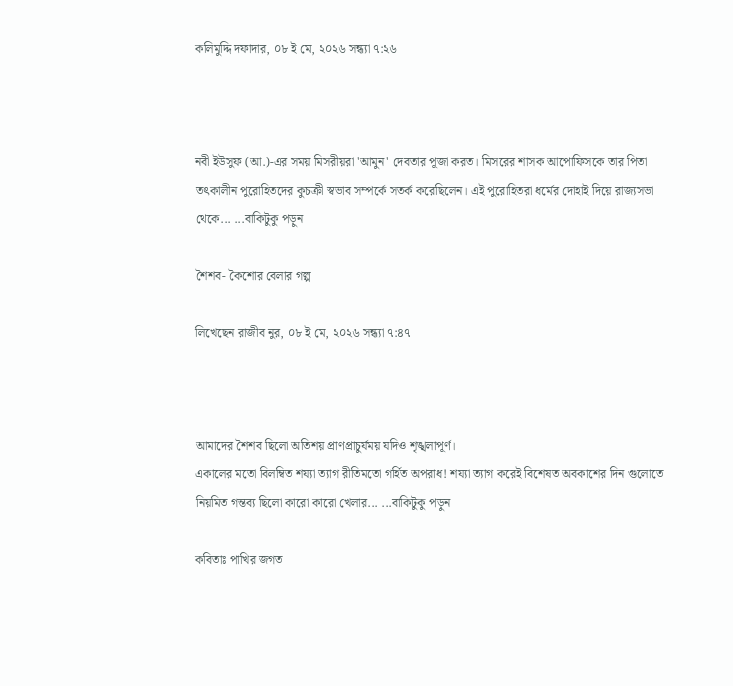কলিমুদ্দি দফাদার, ০৮ ই মে, ২০২৬ সন্ধ্যা ৭:২৬



নবী ইউসুফ (আ.)-এর সময় মিসরীয়রা 'আমুন' দেবতার পূজা করত। মিসরের শাসক আপোফিসকে তার পিতা তৎকালীন পুরোহিতদের কুচক্রী স্বভাব সম্পর্কে সতর্ক করেছিলেন। এই পুরোহিতরা ধর্মের দোহাই দিয়ে রাজ্যসভা থেকে... ...বাকিটুকু পড়ুন

শৈশব- কৈশোর বেলার গল্প

লিখেছেন রাজীব নুর, ০৮ ই মে, ২০২৬ সন্ধ্যা ৭:৪৭



আমাদের শৈশব ছিলো অতিশয় প্রাণপ্রাচুর্যময় যদিও শৃঙ্খলাপূর্ণ।
একালের মতো বিলম্বিত শয্যা ত্যাগ রীতিমতো গর্হিত অপরাধ! শয্যা ত্যাগ করেই বিশেষত অবকাশের দিন গুলোতে নিয়মিত গন্তব্য ছিলো কারো কারো খেলার... ...বাকিটুকু পড়ুন

কবিতাঃ পাখির জগত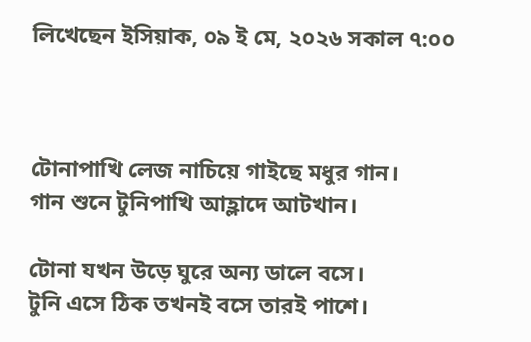লিখেছেন ইসিয়াক, ০৯ ই মে, ২০২৬ সকাল ৭:০০



টোনাপাখি লেজ নাচিয়ে গাইছে মধুর গান।
গান শুনে টুনিপাখি আহ্লাদে আটখান।

টোনা যখন উড়ে ঘুরে অন্য ডালে বসে।
টুনি এসে ঠিক তখনই বসে তারই পাশে।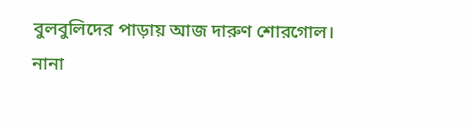বুলবুলিদের পাড়ায় আজ দারুণ শোরগোল।
নানা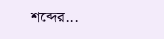শব্দের...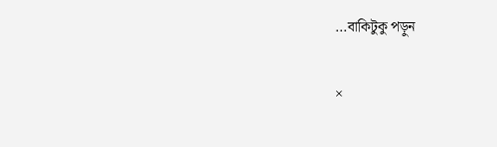...বাকিটুকু পড়ুন

×